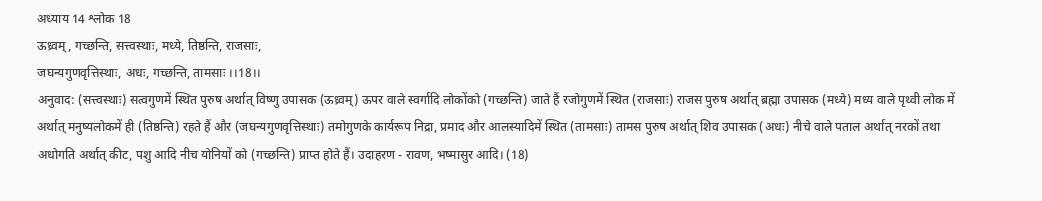अध्याय 14 श्लोक 18
ऊध्र्वम्, गच्छन्ति, सत्त्वस्थाः, मध्ये, तिष्ठन्ति, राजसाः,
जघन्यगुणवृत्तिस्थाः, अधः, गच्छन्ति, तामसाः ।।18।।
अनुवाद: (सत्त्वस्थाः) सत्वगुणमें स्थित पुरुष अर्थात् विष्णु उपासक (ऊध्र्वम्) ऊपर वाले स्वर्गादि लोकोंको (गच्छन्ति) जाते हैं रजोगुणमें स्थित (राजसाः) राजस पुरुष अर्थात् ब्रह्मा उपासक (मध्ये) मध्य वाले पृथ्वी लोक में अर्थात् मनुष्यलोकमें ही (तिष्ठन्ति) रहते हैं और (जघन्यगुणवृत्तिस्थाः) तमोगुणके कार्यरूप निद्रा, प्रमाद और आलस्यादिमें स्थित (तामसाः) तामस पुरुष अर्थात् शिव उपासक (अधः) नीचे वाले पताल अर्थात् नरकों तथा अधोगति अर्थात् कीट, पशु आदि नीच योनियों को (गच्छन्ति) प्राप्त होते हैं। उदाहरण - रावण, भष्मासुर आदि। (18)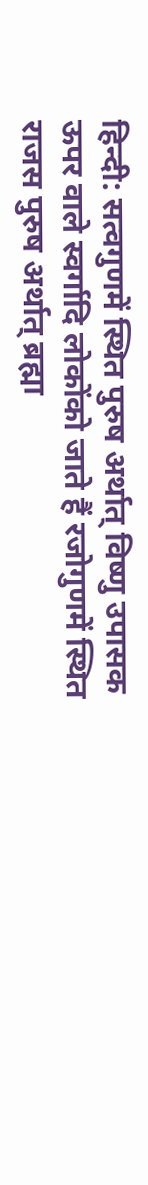हिन्दी: सत्वगुणमें स्थित पुरुष अर्थात् विष्णु उपासक ऊपर वाले स्वर्गादि लोकोंको जाते हैं रजोगुणमें स्थित राजस पुरुष अर्थात् ब्रह्मा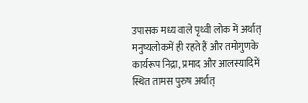उपासक मध्य वाले पृथ्वी लोक में अर्थात् मनुष्यलोकमें ही रहते हैं और तमोगुणके कार्यरूप निद्रा, प्रमाद और आलस्यादिमें स्थित तामस पुरुष अर्थात्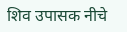शिव उपासक नीचे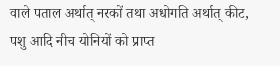वाले पताल अर्थात् नरकों तथा अधोगति अर्थात् कीट, पशु आदि नीच योनियों को प्राप्त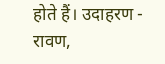होते हैं। उदाहरण - रावण,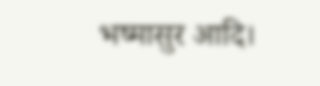भष्मासुर आदि।